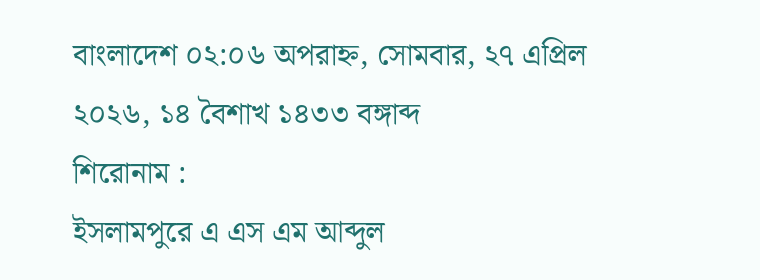বাংলাদেশ ০২:০৬ অপরাহ্ন, সোমবার, ২৭ এপ্রিল ২০২৬, ১৪ বৈশাখ ১৪৩৩ বঙ্গাব্দ
শিরোনাম :
ইসলামপুরে এ এস এম আব্দুল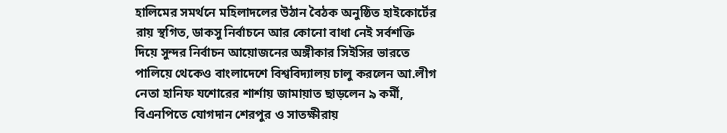হালিমের সমর্থনে মহিলাদলের উঠান বৈঠক অনুষ্ঠিত হাইকোর্টের রায় স্থগিত, ডাকসু নির্বাচনে আর কোনো বাধা নেই সর্বশক্তি দিয়ে সুন্দর নির্বাচন আয়োজনের অঙ্গীকার সিইসির ভারতে পালিয়ে থেকেও বাংলাদেশে বিশ্ববিদ্যালয় চালু করলেন আ.লীগ নেতা হানিফ যশোরের শার্শায় জামায়াত ছাড়লেন ৯ কর্মী, বিএনপিতে যোগদান শেরপুর ও সাতক্ষীরায়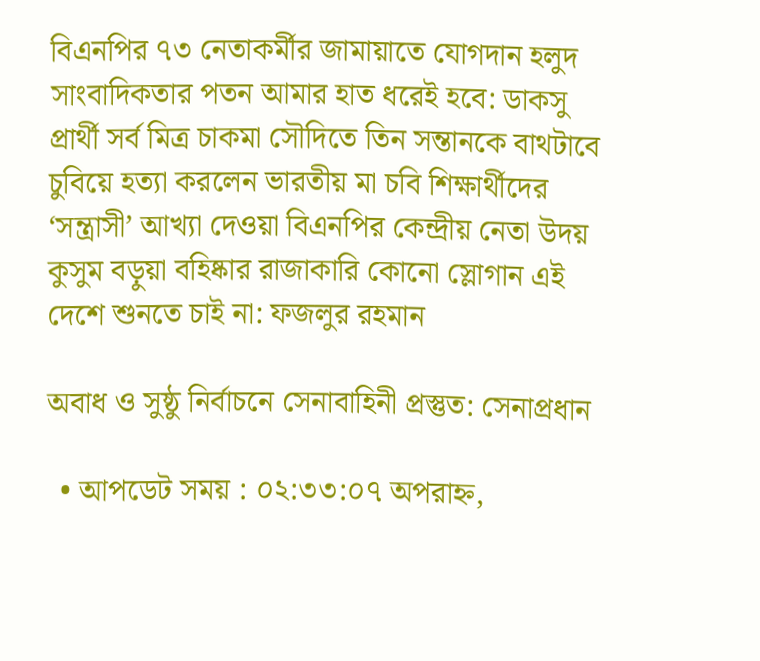বিএনপির ৭৩ নেতাকর্মীর জামায়াতে যোগদান হলুদ সাংবাদিকতার পতন আমার হাত ধরেই হবে: ডাকসু প্রার্থী সর্ব মিত্র চাকমা সৌদিতে তিন সন্তানকে বাথটাবে চুবিয়ে হত্যা করলেন ভারতীয় মা চবি শিক্ষার্থীদের ‘সন্ত্রাসী’ আখ্যা দেওয়া বিএনপির কেন্দ্রীয় নেতা উদয় কুসুম বড়ুয়া বহিষ্কার রাজাকারি কোনো স্লোগান এই দেশে শুনতে চাই না: ফজলুর রহমান

অবাধ ও সুষ্ঠু নির্বাচনে সেনাবাহিনী প্রস্তুত: সেনাপ্রধান

  • আপডেট সময় : ০২:৩৩:০৭ অপরাহ্ন,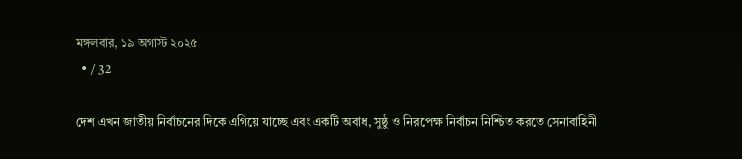মঙ্গলবার, ১৯ অগাস্ট ২০২৫
  • / 32

দেশ এখন জাতীয় নির্বাচনের দিকে এগিয়ে যাচ্ছে এবং একটি অবাধ, সুষ্ঠু ও নিরপেক্ষ নির্বাচন নিশ্চিত করতে সেনাবাহিনী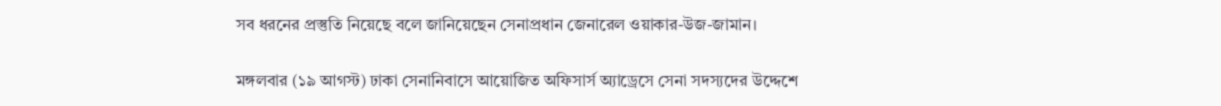সব ধরনের প্রস্তুতি নিয়েছে বলে জানিয়েছেন সেনাপ্রধান জেনারেল ওয়াকার-উজ-জামান।

মঙ্গলবার (১৯ আগস্ট) ঢাকা সেনানিবাসে আয়োজিত অফিসার্স অ্যাড্রেসে সেনা সদস্যদের উদ্দেশে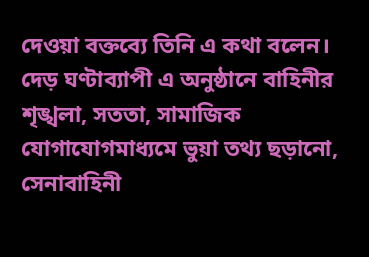দেওয়া বক্তব্যে তিনি এ কথা বলেন। দেড় ঘণ্টাব্যাপী এ অনুষ্ঠানে বাহিনীর শৃঙ্খলা, সততা, সামাজিক যোগাযোগমাধ্যমে ভুয়া তথ্য ছড়ানো, সেনাবাহিনী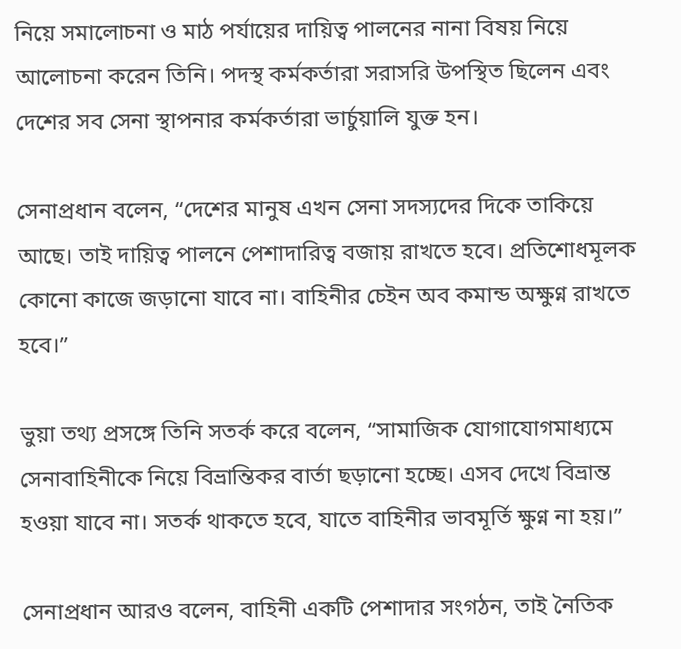নিয়ে সমালোচনা ও মাঠ পর্যায়ের দায়িত্ব পালনের নানা বিষয় নিয়ে আলোচনা করেন তিনি। পদস্থ কর্মকর্তারা সরাসরি উপস্থিত ছিলেন এবং দেশের সব সেনা স্থাপনার কর্মকর্তারা ভার্চুয়ালি যুক্ত হন।

সেনাপ্রধান বলেন, “দেশের মানুষ এখন সেনা সদস্যদের দিকে তাকিয়ে আছে। তাই দায়িত্ব পালনে পেশাদারিত্ব বজায় রাখতে হবে। প্রতিশোধমূলক কোনো কাজে জড়ানো যাবে না। বাহিনীর চেইন অব কমান্ড অক্ষুণ্ন রাখতে হবে।”

ভুয়া তথ্য প্রসঙ্গে তিনি সতর্ক করে বলেন, “সামাজিক যোগাযোগমাধ্যমে সেনাবাহিনীকে নিয়ে বিভ্রান্তিকর বার্তা ছড়ানো হচ্ছে। এসব দেখে বিভ্রান্ত হওয়া যাবে না। সতর্ক থাকতে হবে, যাতে বাহিনীর ভাবমূর্তি ক্ষুণ্ন না হয়।”

সেনাপ্রধান আরও বলেন, বাহিনী একটি পেশাদার সংগঠন, তাই নৈতিক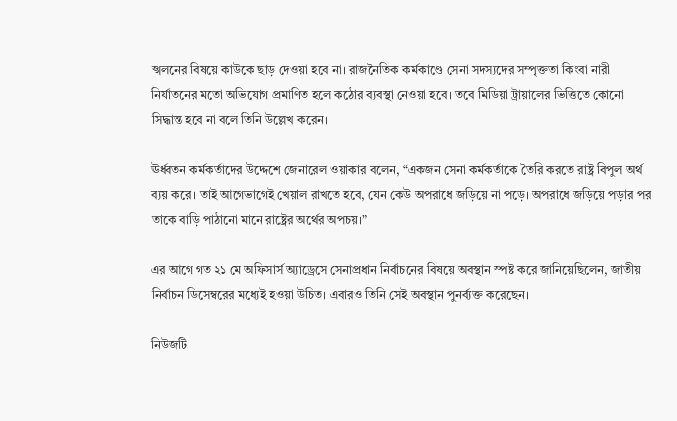স্খলনের বিষয়ে কাউকে ছাড় দেওয়া হবে না। রাজনৈতিক কর্মকাণ্ডে সেনা সদস্যদের সম্পৃক্ততা কিংবা নারী নির্যাতনের মতো অভিযোগ প্রমাণিত হলে কঠোর ব্যবস্থা নেওয়া হবে। তবে মিডিয়া ট্রায়ালের ভিত্তিতে কোনো সিদ্ধান্ত হবে না বলে তিনি উল্লেখ করেন।

ঊর্ধ্বতন কর্মকর্তাদের উদ্দেশে জেনারেল ওয়াকার বলেন, “একজন সেনা কর্মকর্তাকে তৈরি করতে রাষ্ট্র বিপুল অর্থ ব্যয় করে। তাই আগেভাগেই খেয়াল রাখতে হবে, যেন কেউ অপরাধে জড়িয়ে না পড়ে। অপরাধে জড়িয়ে পড়ার পর তাকে বাড়ি পাঠানো মানে রাষ্ট্রের অর্থের অপচয়।”

এর আগে গত ২১ মে অফিসার্স অ্যাড্রেসে সেনাপ্রধান নির্বাচনের বিষয়ে অবস্থান স্পষ্ট করে জানিয়েছিলেন, জাতীয় নির্বাচন ডিসেম্বরের মধ্যেই হওয়া উচিত। এবারও তিনি সেই অবস্থান পুনর্ব্যক্ত করেছেন।

নিউজটি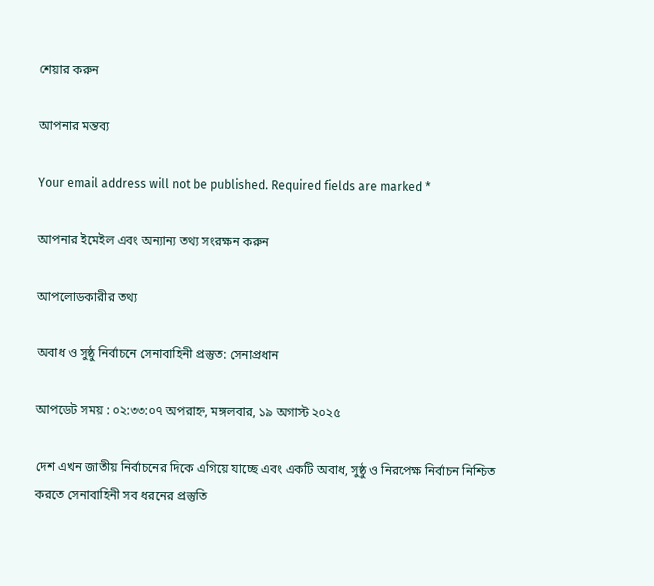শেয়ার করুন

আপনার মন্তব্য

Your email address will not be published. Required fields are marked *

আপনার ইমেইল এবং অন্যান্য তথ্য সংরক্ষন করুন

আপলোডকারীর তথ্য

অবাধ ও সুষ্ঠু নির্বাচনে সেনাবাহিনী প্রস্তুত: সেনাপ্রধান

আপডেট সময় : ০২:৩৩:০৭ অপরাহ্ন, মঙ্গলবার, ১৯ অগাস্ট ২০২৫

দেশ এখন জাতীয় নির্বাচনের দিকে এগিয়ে যাচ্ছে এবং একটি অবাধ, সুষ্ঠু ও নিরপেক্ষ নির্বাচন নিশ্চিত করতে সেনাবাহিনী সব ধরনের প্রস্তুতি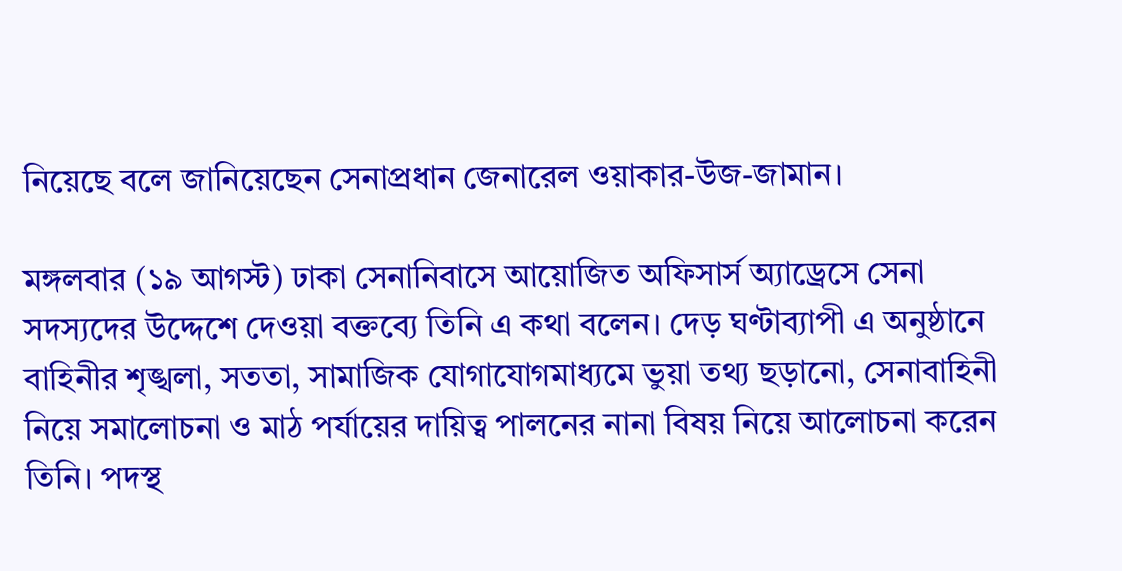নিয়েছে বলে জানিয়েছেন সেনাপ্রধান জেনারেল ওয়াকার-উজ-জামান।

মঙ্গলবার (১৯ আগস্ট) ঢাকা সেনানিবাসে আয়োজিত অফিসার্স অ্যাড্রেসে সেনা সদস্যদের উদ্দেশে দেওয়া বক্তব্যে তিনি এ কথা বলেন। দেড় ঘণ্টাব্যাপী এ অনুষ্ঠানে বাহিনীর শৃঙ্খলা, সততা, সামাজিক যোগাযোগমাধ্যমে ভুয়া তথ্য ছড়ানো, সেনাবাহিনী নিয়ে সমালোচনা ও মাঠ পর্যায়ের দায়িত্ব পালনের নানা বিষয় নিয়ে আলোচনা করেন তিনি। পদস্থ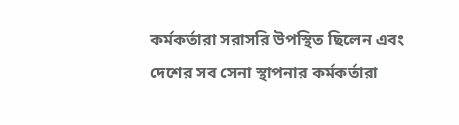কর্মকর্তারা সরাসরি উপস্থিত ছিলেন এবং দেশের সব সেনা স্থাপনার কর্মকর্তারা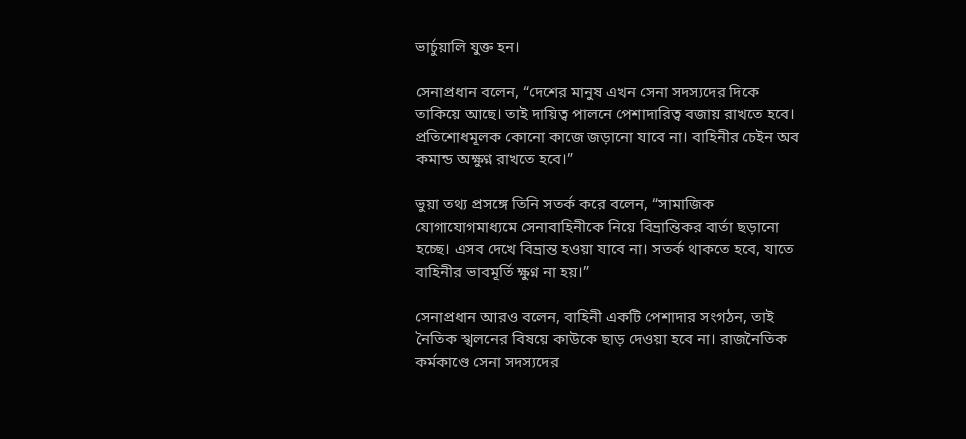ভার্চুয়ালি যুক্ত হন।

সেনাপ্রধান বলেন, “দেশের মানুষ এখন সেনা সদস্যদের দিকে তাকিয়ে আছে। তাই দায়িত্ব পালনে পেশাদারিত্ব বজায় রাখতে হবে। প্রতিশোধমূলক কোনো কাজে জড়ানো যাবে না। বাহিনীর চেইন অব কমান্ড অক্ষুণ্ন রাখতে হবে।”

ভুয়া তথ্য প্রসঙ্গে তিনি সতর্ক করে বলেন, “সামাজিক যোগাযোগমাধ্যমে সেনাবাহিনীকে নিয়ে বিভ্রান্তিকর বার্তা ছড়ানো হচ্ছে। এসব দেখে বিভ্রান্ত হওয়া যাবে না। সতর্ক থাকতে হবে, যাতে বাহিনীর ভাবমূর্তি ক্ষুণ্ন না হয়।”

সেনাপ্রধান আরও বলেন, বাহিনী একটি পেশাদার সংগঠন, তাই নৈতিক স্খলনের বিষয়ে কাউকে ছাড় দেওয়া হবে না। রাজনৈতিক কর্মকাণ্ডে সেনা সদস্যদের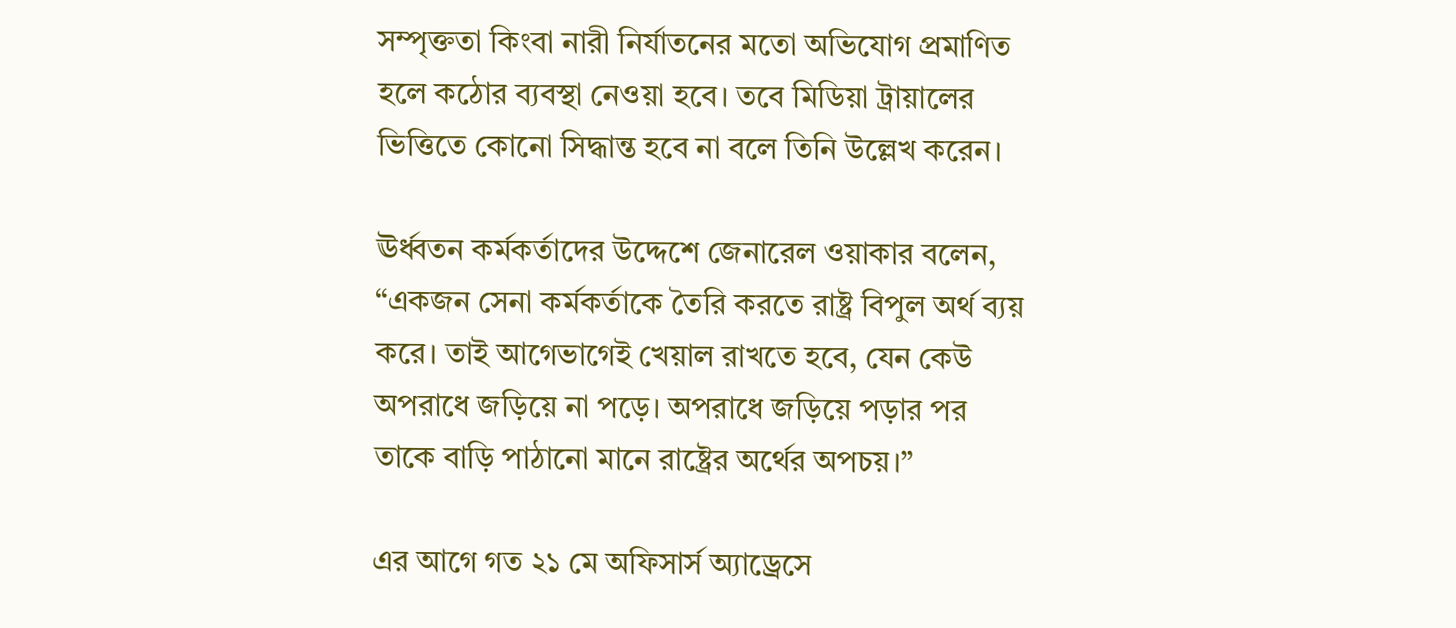সম্পৃক্ততা কিংবা নারী নির্যাতনের মতো অভিযোগ প্রমাণিত হলে কঠোর ব্যবস্থা নেওয়া হবে। তবে মিডিয়া ট্রায়ালের ভিত্তিতে কোনো সিদ্ধান্ত হবে না বলে তিনি উল্লেখ করেন।

ঊর্ধ্বতন কর্মকর্তাদের উদ্দেশে জেনারেল ওয়াকার বলেন, “একজন সেনা কর্মকর্তাকে তৈরি করতে রাষ্ট্র বিপুল অর্থ ব্যয় করে। তাই আগেভাগেই খেয়াল রাখতে হবে, যেন কেউ অপরাধে জড়িয়ে না পড়ে। অপরাধে জড়িয়ে পড়ার পর তাকে বাড়ি পাঠানো মানে রাষ্ট্রের অর্থের অপচয়।”

এর আগে গত ২১ মে অফিসার্স অ্যাড্রেসে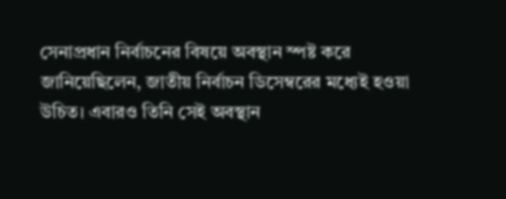সেনাপ্রধান নির্বাচনের বিষয়ে অবস্থান স্পষ্ট করে জানিয়েছিলেন, জাতীয় নির্বাচন ডিসেম্বরের মধ্যেই হওয়া উচিত। এবারও তিনি সেই অবস্থান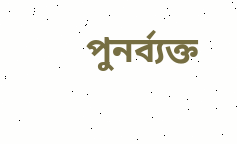পুনর্ব্যক্ত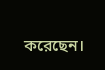করেছেন।